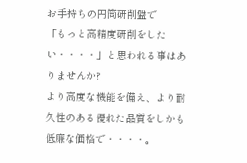お手持ちの円筒研削盤で
「もっと高精度研削をしたい・・・・」と思われる事はありませんか?
より高度な機能を備え、より耐久性のある優れた品質をしかも低廉な価格で・・・・。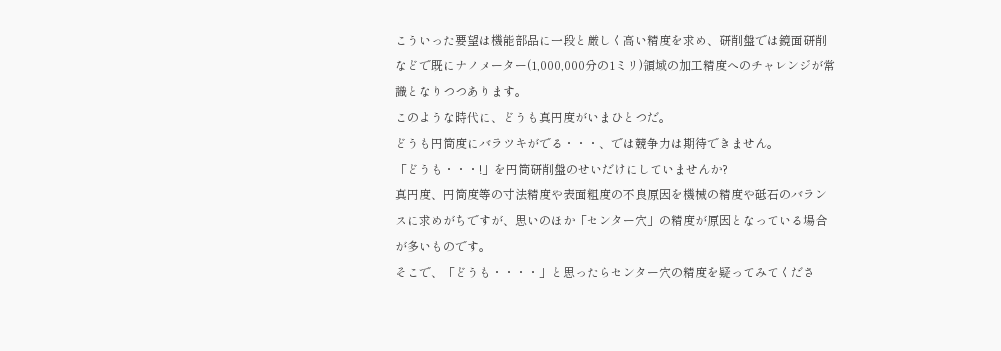こういった要望は機能部品に一段と厳しく高い精度を求め、研削盤では鏡面研削などで既にナノメーター(1,000,000分の1ミリ)領域の加工精度へのチャレンジが常識となりつつあります。
このような時代に、どうも真円度がいまひとつだ。
どうも円筒度にバラツキがでる・・・、では競争力は期待できません。
「どうも・・・!」を円筒研削盤のせいだけにしていませんか?
真円度、円筒度等の寸法精度や表面粗度の不良原因を機械の精度や砥石のバランスに求めがちですが、思いのほか「センター穴」の精度が原因となっている場合が多いものです。
そこで、「どうも・・・・」と思ったらセンター穴の精度を疑ってみてくださ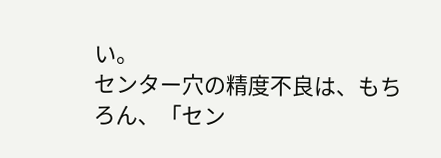い。
センター穴の精度不良は、もちろん、「セン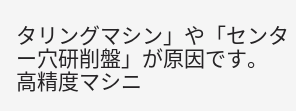タリングマシン」や「センター穴研削盤」が原因です。
高精度マシニ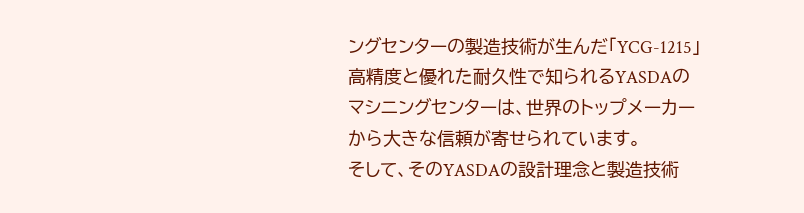ングセンターの製造技術が生んだ「YCG-1215」
高精度と優れた耐久性で知られるYASDAのマシニングセンターは、世界のトップメーカーから大きな信頼が寄せられています。
そして、そのYASDAの設計理念と製造技術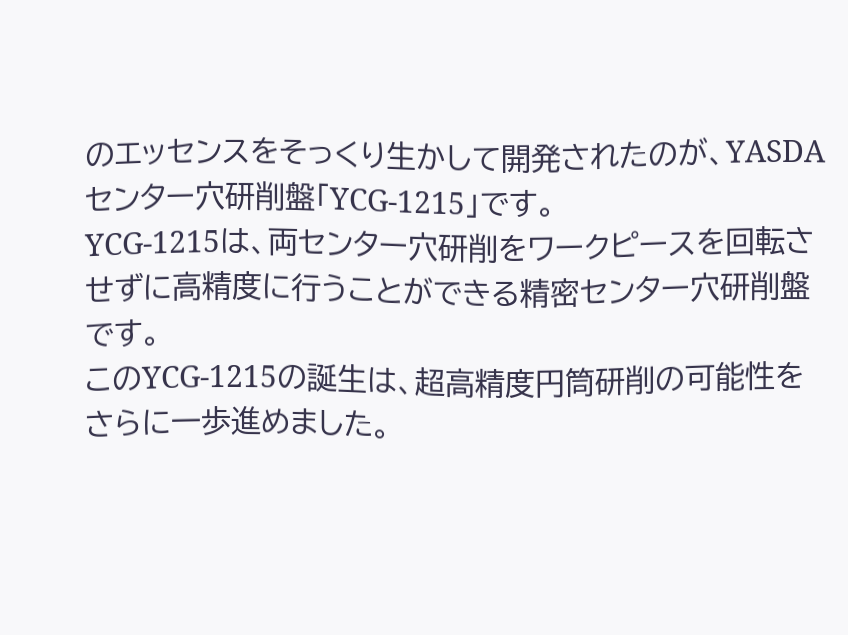のエッセンスをそっくり生かして開発されたのが、YASDAセンター穴研削盤「YCG-1215」です。
YCG-1215は、両センター穴研削をワークピースを回転させずに高精度に行うことができる精密センター穴研削盤です。
このYCG-1215の誕生は、超高精度円筒研削の可能性をさらに一歩進めました。